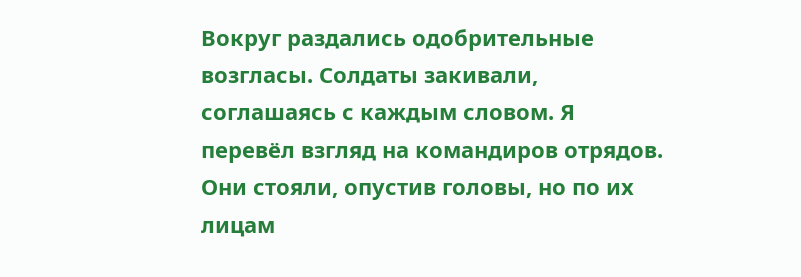Вокруг раздались одобрительные возгласы. Солдаты закивали, соглашаясь с каждым словом. Я перевёл взгляд на командиров отрядов. Они стояли, опустив головы, но по их лицам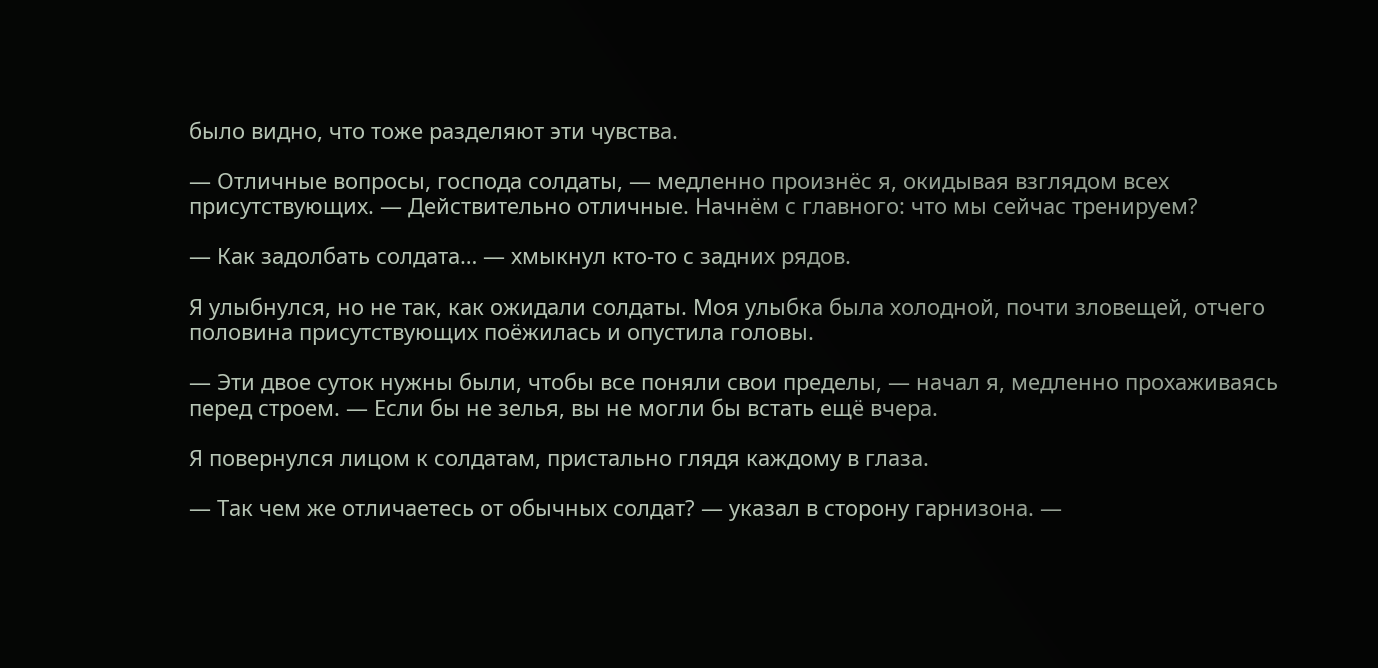было видно, что тоже разделяют эти чувства.

— Отличные вопросы, господа солдаты, — медленно произнёс я, окидывая взглядом всех присутствующих. — Действительно отличные. Начнём с главного: что мы сейчас тренируем?

— Как задолбать солдата… — хмыкнул кто-то с задних рядов.

Я улыбнулся, но не так, как ожидали солдаты. Моя улыбка была холодной, почти зловещей, отчего половина присутствующих поёжилась и опустила головы.

— Эти двое суток нужны были, чтобы все поняли свои пределы, — начал я, медленно прохаживаясь перед строем. — Если бы не зелья, вы не могли бы встать ещё вчера.

Я повернулся лицом к солдатам, пристально глядя каждому в глаза.

— Так чем же отличаетесь от обычных солдат? — указал в сторону гарнизона. —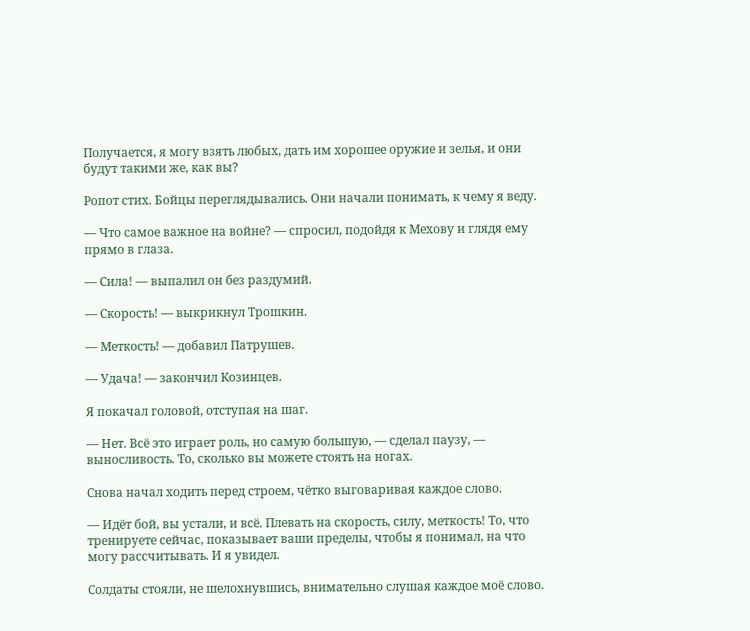Получается, я могу взять любых, дать им хорошее оружие и зелья, и они будут такими же, как вы?

Ропот стих. Бойцы переглядывались. Они начали понимать, к чему я веду.

— Что самое важное на войне? — спросил, подойдя к Мехову и глядя ему прямо в глаза.

— Сила! — выпалил он без раздумий.

— Скорость! — выкрикнул Трошкин.

— Меткость! — добавил Патрушев.

— Удача! — закончил Козинцев.

Я покачал головой, отступая на шаг.

— Нет. Всё это играет роль, но самую большую, — сделал паузу, — выносливость. То, сколько вы можете стоять на ногах.

Снова начал ходить перед строем, чётко выговаривая каждое слово.

— Идёт бой, вы устали, и всё. Плевать на скорость, силу, меткость! То, что тренируете сейчас, показывает ваши пределы, чтобы я понимал, на что могу рассчитывать. И я увидел.

Солдаты стояли, не шелохнувшись, внимательно слушая каждое моё слово.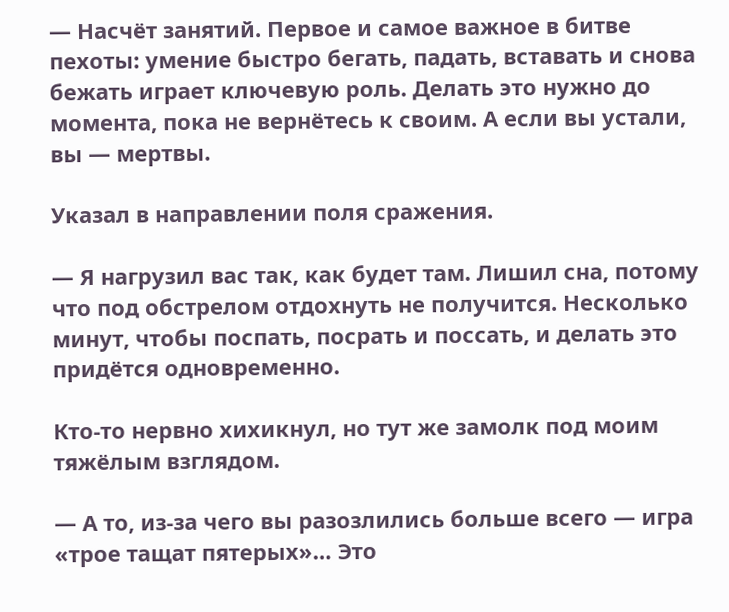— Насчёт занятий. Первое и самое важное в битве пехоты: умение быстро бегать, падать, вставать и снова бежать играет ключевую роль. Делать это нужно до момента, пока не вернётесь к своим. А если вы устали, вы — мертвы.

Указал в направлении поля сражения.

— Я нагрузил вас так, как будет там. Лишил сна, потому что под обстрелом отдохнуть не получится. Несколько минут, чтобы поспать, посрать и поссать, и делать это придётся одновременно.

Кто-то нервно хихикнул, но тут же замолк под моим тяжёлым взглядом.

— А то, из-за чего вы разозлились больше всего — игра «трое тащат пятерых»… Это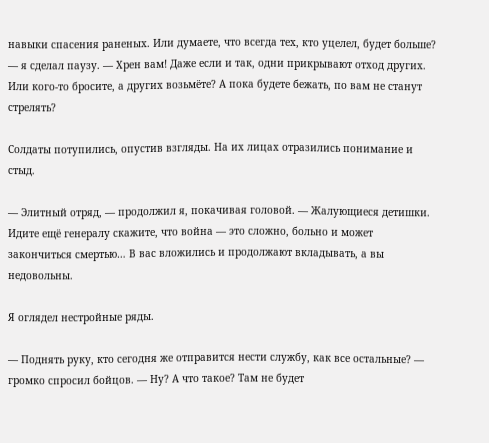навыки спасения раненых. Или думаете, что всегда тех, кто уцелел, будет больше? — я сделал паузу. — Хрен вам! Даже если и так, одни прикрывают отход других. Или кого-то бросите, а других возьмёте? А пока будете бежать, по вам не станут стрелять?

Солдаты потупились, опустив взгляды. На их лицах отразились понимание и стыд.

— Элитный отряд, — продолжил я, покачивая головой. — Жалующиеся детишки. Идите ещё генералу скажите, что война — это сложно, больно и может закончиться смертью… В вас вложились и продолжают вкладывать, а вы недовольны.

Я оглядел нестройные ряды.

— Поднять руку, кто сегодня же отправится нести службу, как все остальные? — громко спросил бойцов. — Ну? А что такое? Там не будет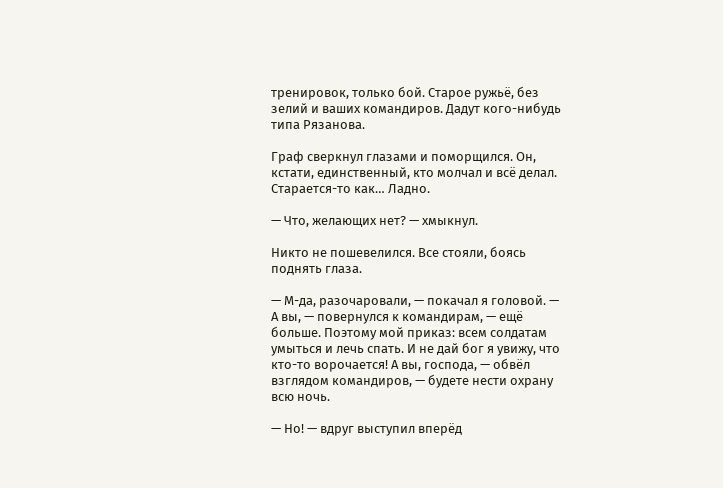тренировок, только бой. Старое ружьё, без зелий и ваших командиров. Дадут кого-нибудь типа Рязанова.

Граф сверкнул глазами и поморщился. Он, кстати, единственный, кто молчал и всё делал. Старается-то как… Ладно.

— Что, желающих нет? — хмыкнул.

Никто не пошевелился. Все стояли, боясь поднять глаза.

— М-да, разочаровали, — покачал я головой. — А вы, — повернулся к командирам, — ещё больше. Поэтому мой приказ: всем солдатам умыться и лечь спать. И не дай бог я увижу, что кто-то ворочается! А вы, господа, — обвёл взглядом командиров, — будете нести охрану всю ночь.

— Но! — вдруг выступил вперёд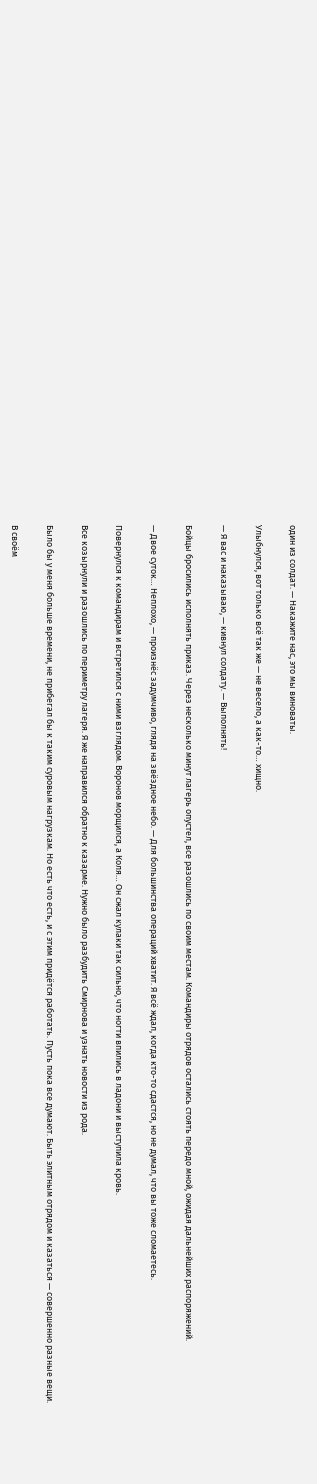один из солдат. — Накажите нас, это мы виноваты.

Улыбнулся, вот только всё так же — не весело, а как-то… хищно.

— Я вас и наказываю, — кивнул солдату. — Выполнять!

Бойцы бросились исполнять приказ. Через несколько минут лагерь опустел, все разошлись по своим местам. Командиры отрядов остались стоять передо мной, ожидая дальнейших распоряжений.

— Двое суток… Неплохо, — произнёс задумчиво, глядя на звёздное небо. — Для большинства операций хватит. Я всё ждал, когда кто-то сдастся, но не думал, что вы тоже сломаетесь.

Повернулся к командирам и встретился с ними взглядом. Воронов морщился, а Коля… Он сжал кулаки так сильно, что ногти впились в ладони и выступила кровь.

Все козырнули и разошлись по периметру лагеря. Я же направился обратно к казарме. Нужно было разбудить Смирнова и узнать новости из рода.

Было бы у меня больше времени, не прибегал бы к таким суровым нагрузкам. Но есть что есть, и с этим придётся работать. Пусть пока все думают. Быть элитным отрядом и казаться — совершенно разные вещи.

В своём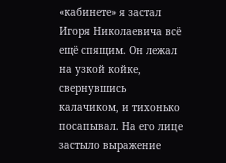«кабинете» я застал Игоря Николаевича всё ещё спящим. Он лежал на узкой койке, свернувшись калачиком, и тихонько посапывал. На его лице застыло выражение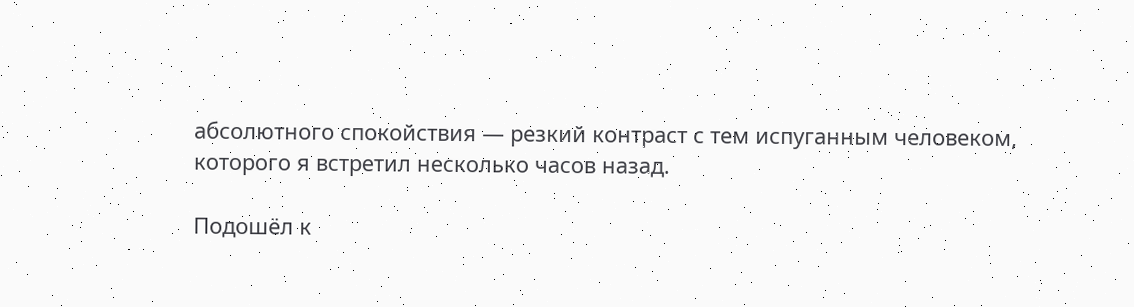абсолютного спокойствия — резкий контраст с тем испуганным человеком, которого я встретил несколько часов назад.

Подошёл к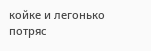койке и легонько потряс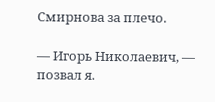Смирнова за плечо.

— Игорь Николаевич, — позвал я.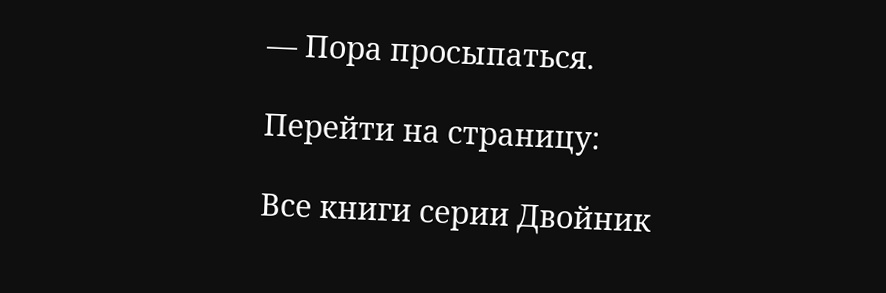— Пора просыпаться.

Перейти на страницу:

Все книги серии Двойник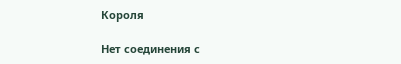Короля

Нет соединения с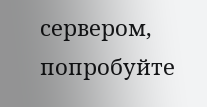сервером, попробуйте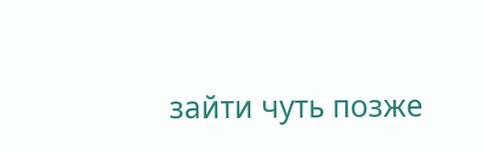зайти чуть позже